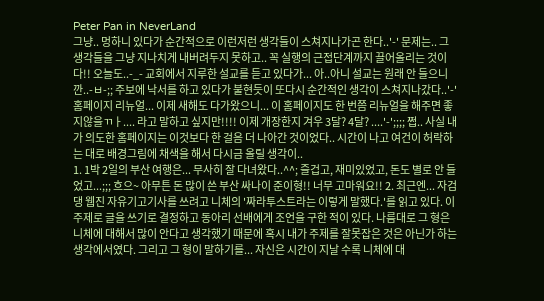Peter Pan in NeverLand
그냥.. 멍하니 있다가 순간적으로 이런저런 생각들이 스쳐지나가곤 한다..'-' 문제는.. 그 생각들을 그냥 지나치게 내버려두지 못하고.. 꼭 실행의 근접단계까지 끌어올리는 것이다!! 오늘도..-_- 교회에서 지루한 설교를 듣고 있다가... 아..아니 설교는 원래 안 들으니깐..-ㅂ-;; 주보에 낙서를 하고 있다가 불현듯이 또다시 순간적인 생각이 스쳐지나갔다..'-' 홈페이지 리뉴얼... 이제 새해도 다가왔으니... 이 홈페이지도 한 번쯤 리뉴얼을 해주면 좋지않을ㄲㅏ.... 라고 말하고 싶지만!!!! 이제 개장한지 겨우 3달? 4달? ....'-';;;; 쩝.. 사실 내가 의도한 홈페이지는 이것보다 한 걸음 더 나아간 것이었다.. 시간이 나고 여건이 허락하는 대로 배경그림에 채색을 해서 다시금 올릴 생각이..
1. 1박 2일의 부산 여행은... 무사히 잘 다녀왔다..^^; 즐겁고, 재미있었고, 돈도 별로 안 들었고...;;; 흐으~ 아무튼 돈 많이 쓴 부산 싸나이 준이형!! 너무 고마워요!! 2. 최근엔... 자검댕 웹진 자유기고기사를 쓰려고 니체의 '짜라투스트라는 이렇게 말했다.'를 읽고 있다. 이 주제로 글을 쓰기로 결정하고 동아리 선배에게 조언을 구한 적이 있다. 나름대로 그 형은 니체에 대해서 많이 안다고 생각했기 때문에 혹시 내가 주제를 잘못잡은 것은 아닌가 하는 생각에서였다. 그리고 그 형이 말하기를... 자신은 시간이 지날 수록 니체에 대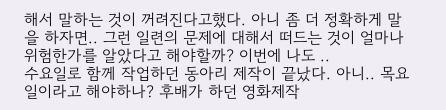해서 말하는 것이 꺼려진다고했다. 아니 좀 더 정확하게 말을 하자면.. 그런 일련의 문제에 대해서 떠드는 것이 얼마나 위험한가를 알았다고 해야할까? 이번에 나도 ..
수요일로 함께 작업하던 동아리 제작이 끝났다. 아니.. 목요일이라고 해야하나? 후배가 하던 영화제작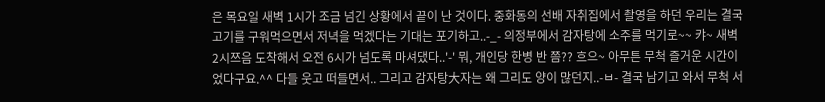은 목요일 새벽 1시가 조금 넘긴 상황에서 끝이 난 것이다. 중화동의 선배 자취집에서 촬영을 하던 우리는 결국 고기를 구워먹으면서 저녁을 먹겠다는 기대는 포기하고..-_- 의정부에서 감자탕에 소주를 먹기로~~ 캬~ 새벽 2시쯔음 도착해서 오전 6시가 넘도록 마셔댔다..'-' 뭐, 개인당 한병 반 쯤?? 흐으~ 아무튼 무척 즐거운 시간이었다구요.^^ 다들 웃고 떠들면서.. 그리고 감자탕大자는 왜 그리도 양이 많던지..-ㅂ- 결국 남기고 와서 무척 서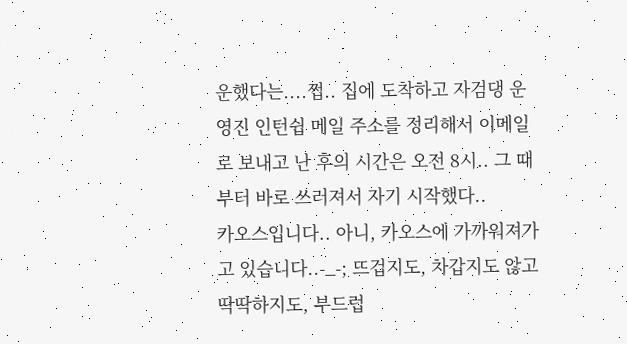운했다는....쩝.. 집에 도착하고 자검댕 운영진 인턴쉽 메일 주소를 정리해서 이메일로 보내고 난 후의 시간은 오전 8시.. 그 때부터 바로 쓰러져서 자기 시작했다..
카오스입니다.. 아니, 카오스에 가까워져가고 있습니다..-_-; 뜨겁지도, 차갑지도 않고 딱딱하지도, 부드럽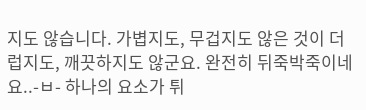지도 않습니다. 가볍지도, 무겁지도 않은 것이 더럽지도, 깨끗하지도 않군요. 완전히 뒤죽박죽이네요..-ㅂ- 하나의 요소가 튀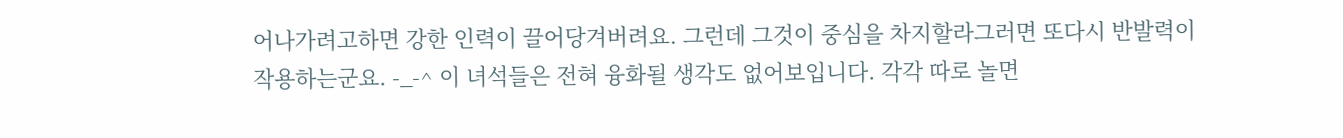어나가려고하면 강한 인력이 끌어당겨버려요. 그런데 그것이 중심을 차지할라그러면 또다시 반발력이 작용하는군요. -_-^ 이 녀석들은 전혀 융화될 생각도 없어보입니다. 각각 따로 놀면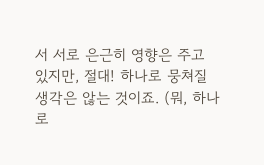서 서로 은근히 영향은 주고 있지만, 절대! 하나로 뭉쳐질 생각은 않는 것이죠. (뭐, 하나로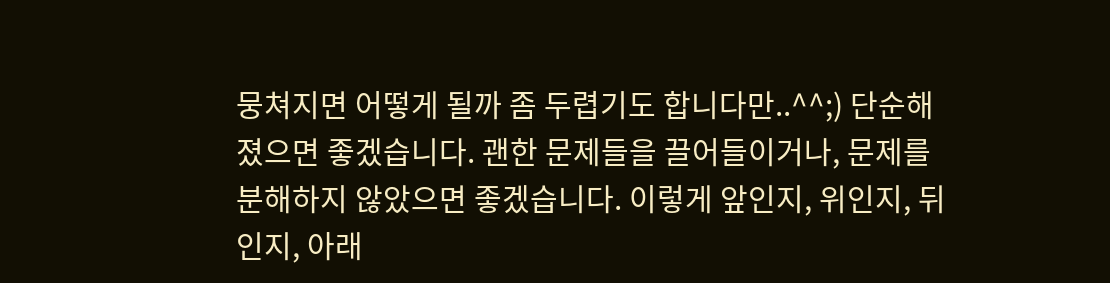뭉쳐지면 어떻게 될까 좀 두렵기도 합니다만..^^;) 단순해졌으면 좋겠습니다. 괜한 문제들을 끌어들이거나, 문제를 분해하지 않았으면 좋겠습니다. 이렇게 앞인지, 위인지, 뒤인지, 아래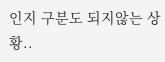인지 구분도 되지않는 상황..